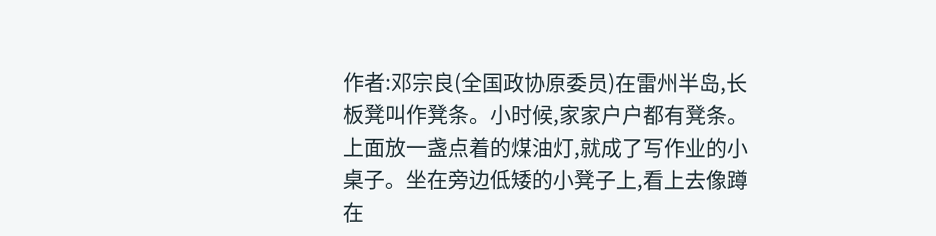作者:邓宗良(全国政协原委员)在雷州半岛,长板凳叫作凳条。小时候,家家户户都有凳条。上面放一盏点着的煤油灯,就成了写作业的小桌子。坐在旁边低矮的小凳子上,看上去像蹲在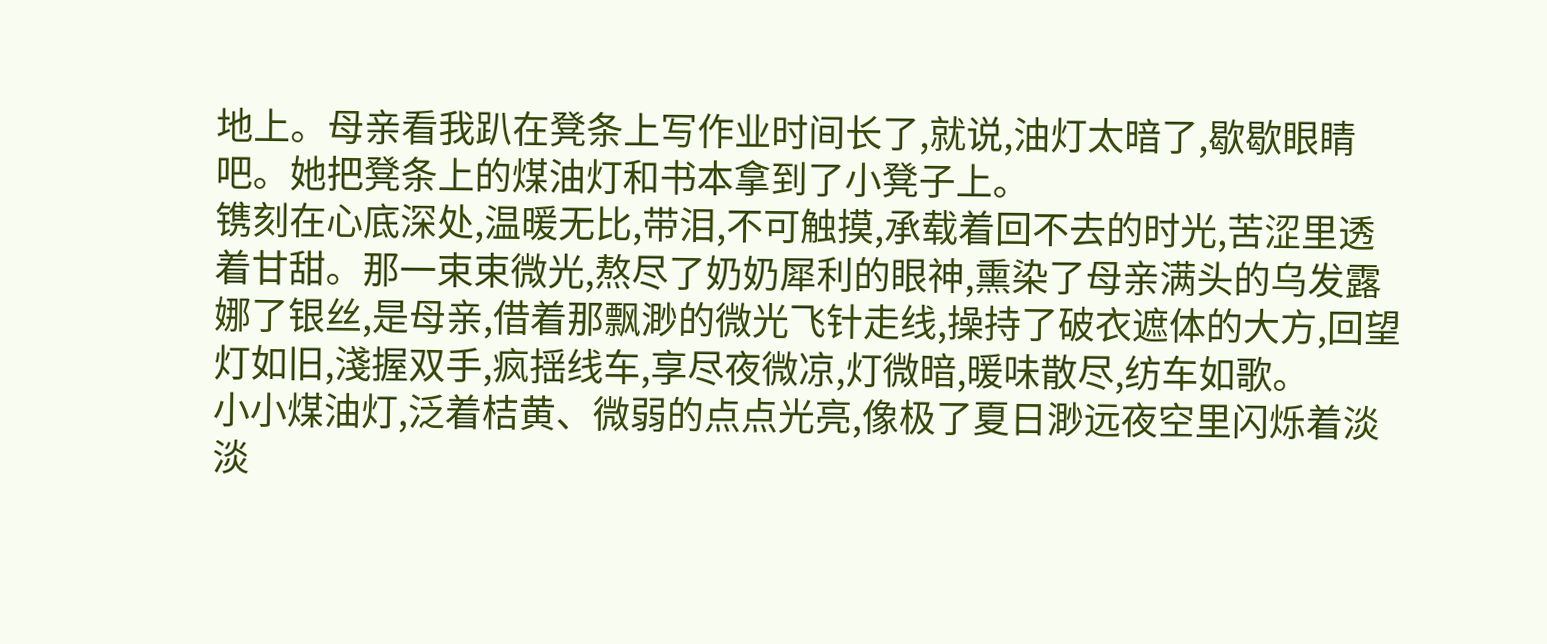地上。母亲看我趴在凳条上写作业时间长了,就说,油灯太暗了,歇歇眼睛吧。她把凳条上的煤油灯和书本拿到了小凳子上。
镌刻在心底深处,温暖无比,带泪,不可触摸,承载着回不去的时光,苦涩里透着甘甜。那一束束微光,熬尽了奶奶犀利的眼神,熏染了母亲满头的乌发露娜了银丝,是母亲,借着那飘渺的微光飞针走线,操持了破衣遮体的大方,回望灯如旧,淺握双手,疯揺线车,享尽夜微凉,灯微暗,暖味散尽,纺车如歌。
小小煤油灯,泛着桔黄、微弱的点点光亮,像极了夏日渺远夜空里闪烁着淡淡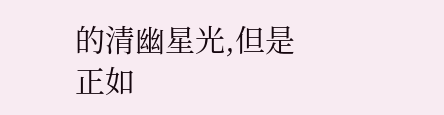的清幽星光,但是正如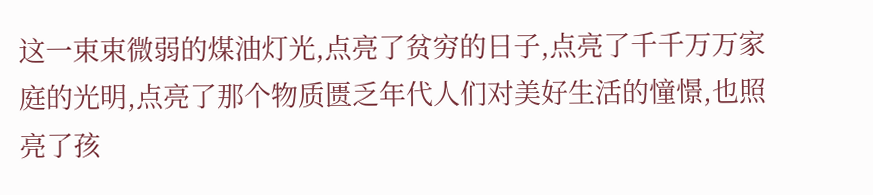这一束束微弱的煤油灯光,点亮了贫穷的日子,点亮了千千万万家庭的光明,点亮了那个物质匮乏年代人们对美好生活的憧憬,也照亮了孩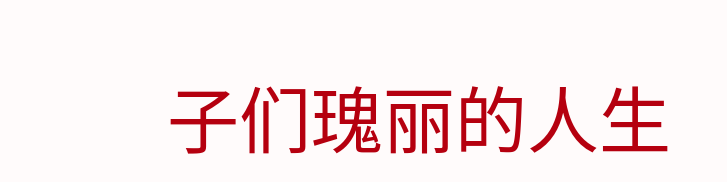子们瑰丽的人生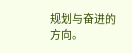规划与奋进的方向。